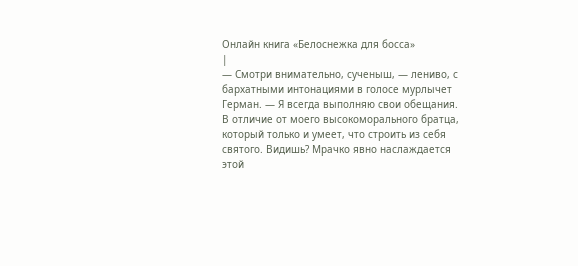Онлайн книга «Белоснежка для босса»
|
— Смотри внимательно, сученыш, — лениво, с бархатными интонациями в голосе мурлычет Герман. — Я всегда выполняю свои обещания. В отличие от моего высокоморального братца, который только и умеет, что строить из себя святого. Видишь? Мрачко явно наслаждается этой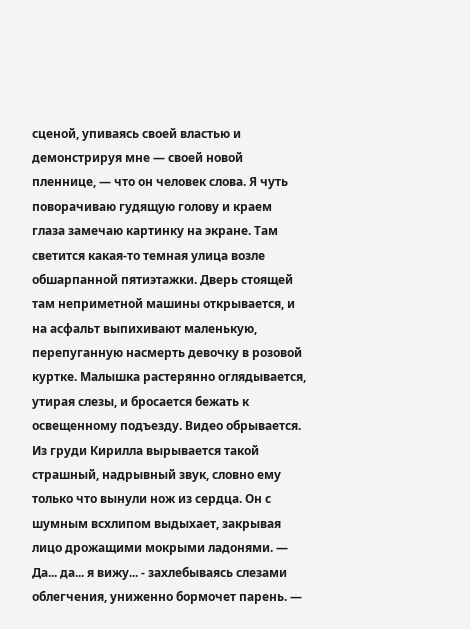сценой, упиваясь своей властью и демонстрируя мне — своей новой пленнице, — что он человек слова. Я чуть поворачиваю гудящую голову и краем глаза замечаю картинку на экране. Там светится какая-то темная улица возле обшарпанной пятиэтажки. Дверь стоящей там неприметной машины открывается, и на асфальт выпихивают маленькую, перепуганную насмерть девочку в розовой куртке. Малышка растерянно оглядывается, утирая слезы, и бросается бежать к освещенному подъезду. Видео обрывается. Из груди Кирилла вырывается такой страшный, надрывный звук, словно ему только что вынули нож из сердца. Он с шумным всхлипом выдыхает, закрывая лицо дрожащими мокрыми ладонями. — Да... да... я вижу... - захлебываясь слезами облегчения, униженно бормочет парень. —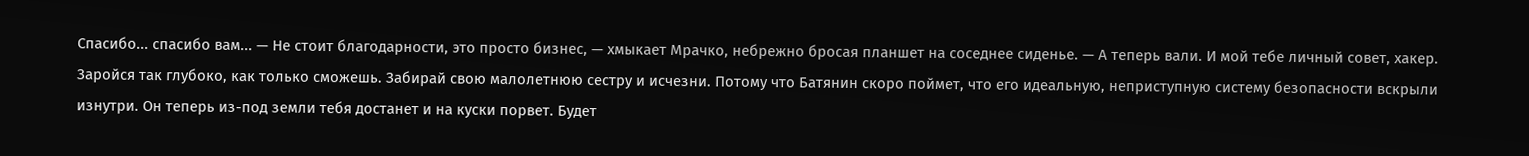Спасибо... спасибо вам... — Не стоит благодарности, это просто бизнес, — хмыкает Мрачко, небрежно бросая планшет на соседнее сиденье. — А теперь вали. И мой тебе личный совет, хакер. Заройся так глубоко, как только сможешь. Забирай свою малолетнюю сестру и исчезни. Потому что Батянин скоро поймет, что его идеальную, неприступную систему безопасности вскрыли изнутри. Он теперь из-под земли тебя достанет и на куски порвет. Будет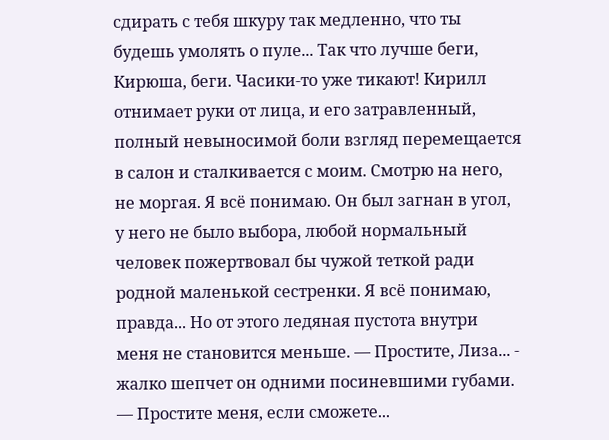сдирать с тебя шкуру так медленно, что ты будешь умолять о пуле... Так что лучше беги, Кирюша, беги. Часики-то уже тикают! Кирилл отнимает руки от лица, и его затравленный, полный невыносимой боли взгляд перемещается в салон и сталкивается с моим. Смотрю на него, не моргая. Я всё понимаю. Он был загнан в угол, у него не было выбора, любой нормальный человек пожертвовал бы чужой теткой ради родной маленькой сестренки. Я всё понимаю, правда... Но от этого ледяная пустота внутри меня не становится меньше. — Простите, Лиза... - жалко шепчет он одними посиневшими губами. — Простите меня, если сможете...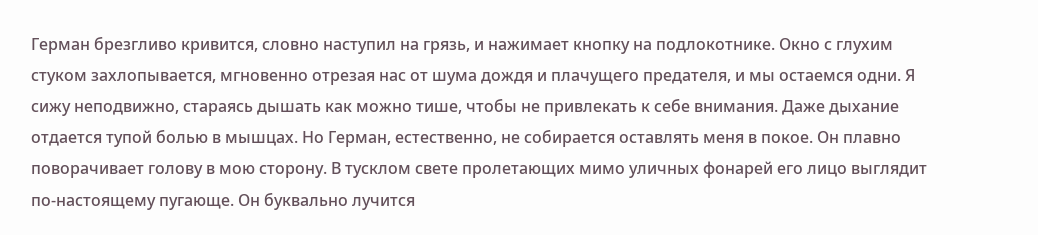Герман брезгливо кривится, словно наступил на грязь, и нажимает кнопку на подлокотнике. Окно с глухим стуком захлопывается, мгновенно отрезая нас от шума дождя и плачущего предателя, и мы остаемся одни. Я сижу неподвижно, стараясь дышать как можно тише, чтобы не привлекать к себе внимания. Даже дыхание отдается тупой болью в мышцах. Но Герман, естественно, не собирается оставлять меня в покое. Он плавно поворачивает голову в мою сторону. В тусклом свете пролетающих мимо уличных фонарей его лицо выглядит по-настоящему пугающе. Он буквально лучится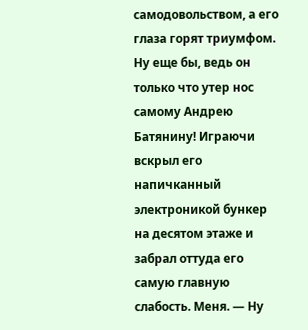самодовольством, а его глаза горят триумфом. Ну еще бы, ведь он только что утер нос самому Андрею Батянину! Играючи вскрыл его напичканный электроникой бункер на десятом этаже и забрал оттуда его самую главную слабость. Меня. — Ну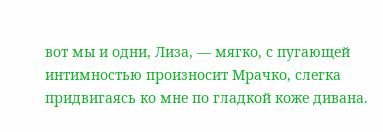вот мы и одни, Лиза, — мягко, с пугающей интимностью произносит Мрачко, слегка придвигаясь ко мне по гладкой коже дивана.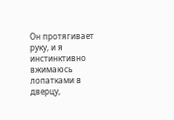Он протягивает руку, и я инстинктивно вжимаюсь лопатками в дверцу,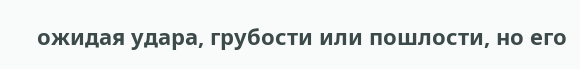ожидая удара, грубости или пошлости, но его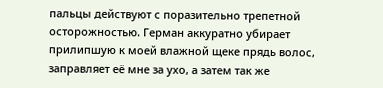пальцы действуют с поразительно трепетной осторожностью. Герман аккуратно убирает прилипшую к моей влажной щеке прядь волос, заправляет её мне за ухо, а затем так же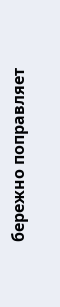бережно поправляет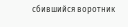сбившийся воротник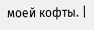моей кофты. |